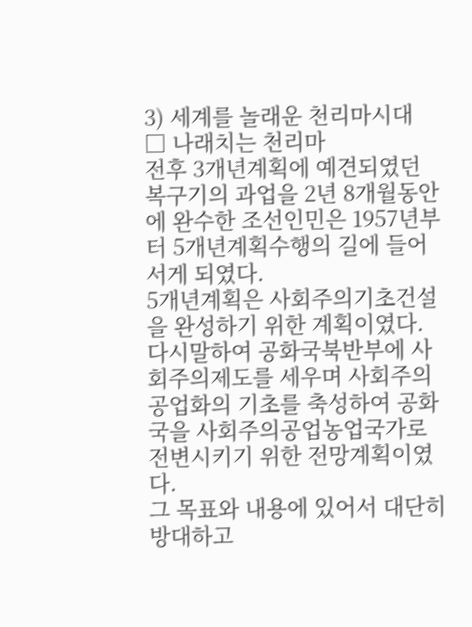3) 세계를 놀래운 천리마시대
□ 나래치는 천리마
전후 3개년계획에 예견되였던 복구기의 과업을 2년 8개월동안에 완수한 조선인민은 1957년부터 5개년계획수행의 길에 들어서게 되였다.
5개년계획은 사회주의기초건설을 완성하기 위한 계획이였다. 다시말하여 공화국북반부에 사회주의제도를 세우며 사회주의공업화의 기초를 축성하여 공화국을 사회주의공업농업국가로 전변시키기 위한 전망계획이였다.
그 목표와 내용에 있어서 대단히 방대하고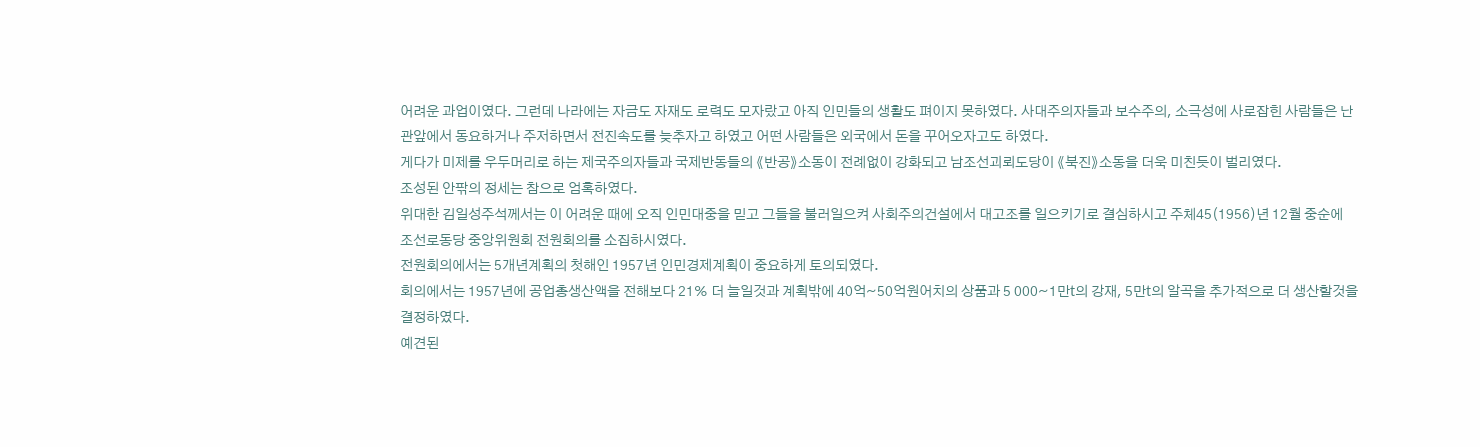어려운 과업이였다. 그런데 나라에는 자금도 자재도 로력도 모자랐고 아직 인민들의 생활도 펴이지 못하였다. 사대주의자들과 보수주의, 소극성에 사로잡힌 사람들은 난관앞에서 동요하거나 주저하면서 전진속도를 늦추자고 하였고 어떤 사람들은 외국에서 돈을 꾸어오자고도 하였다.
게다가 미제를 우두머리로 하는 제국주의자들과 국제반동들의 《반공》소동이 전례없이 강화되고 남조선괴뢰도당이 《북진》소동을 더욱 미친듯이 벌리였다.
조성된 안팎의 정세는 참으로 엄혹하였다.
위대한 김일성주석께서는 이 어려운 때에 오직 인민대중을 믿고 그들을 불러일으켜 사회주의건설에서 대고조를 일으키기로 결심하시고 주체45(1956)년 12월 중순에 조선로동당 중앙위원회 전원회의를 소집하시였다.
전원회의에서는 5개년계획의 첫해인 1957년 인민경제계획이 중요하게 토의되였다.
회의에서는 1957년에 공업총생산액을 전해보다 21% 더 늘일것과 계획밖에 40억~50억원어치의 상품과 5 000~1만t의 강재, 5만t의 알곡을 추가적으로 더 생산할것을 결정하였다.
예견된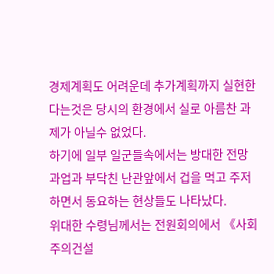경제계획도 어려운데 추가계획까지 실현한다는것은 당시의 환경에서 실로 아름찬 과제가 아닐수 없었다.
하기에 일부 일군들속에서는 방대한 전망과업과 부닥친 난관앞에서 겁을 먹고 주저하면서 동요하는 현상들도 나타났다.
위대한 수령님께서는 전원회의에서 《사회주의건설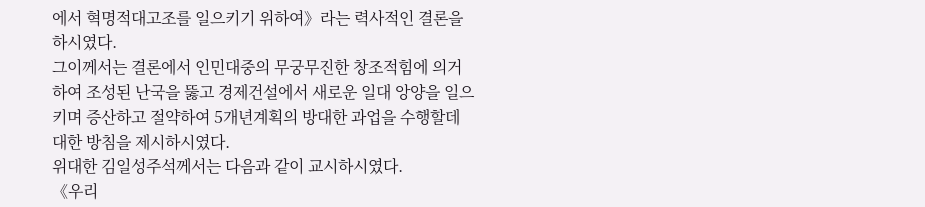에서 혁명적대고조를 일으키기 위하여》라는 력사적인 결론을 하시였다.
그이께서는 결론에서 인민대중의 무궁무진한 창조적힘에 의거하여 조성된 난국을 뚫고 경제건설에서 새로운 일대 앙양을 일으키며 증산하고 절약하여 5개년계획의 방대한 과업을 수행할데 대한 방침을 제시하시였다.
위대한 김일성주석께서는 다음과 같이 교시하시였다.
《우리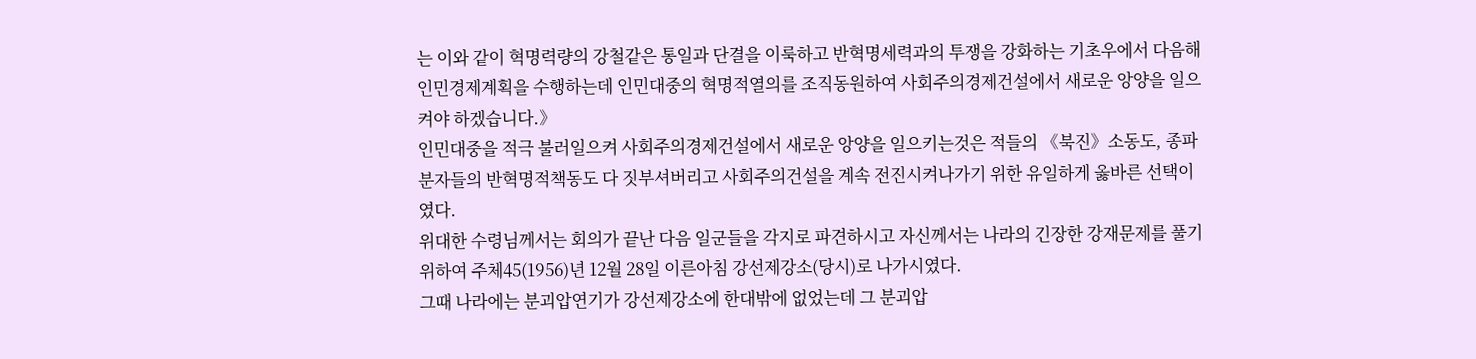는 이와 같이 혁명력량의 강철같은 통일과 단결을 이룩하고 반혁명세력과의 투쟁을 강화하는 기초우에서 다음해 인민경제계획을 수행하는데 인민대중의 혁명적열의를 조직동원하여 사회주의경제건설에서 새로운 앙양을 일으켜야 하겠습니다.》
인민대중을 적극 불러일으켜 사회주의경제건설에서 새로운 앙양을 일으키는것은 적들의 《북진》소동도, 종파분자들의 반혁명적책동도 다 짓부셔버리고 사회주의건설을 계속 전진시켜나가기 위한 유일하게 옳바른 선택이였다.
위대한 수령님께서는 회의가 끝난 다음 일군들을 각지로 파견하시고 자신께서는 나라의 긴장한 강재문제를 풀기 위하여 주체45(1956)년 12월 28일 이른아침 강선제강소(당시)로 나가시였다.
그때 나라에는 분괴압연기가 강선제강소에 한대밖에 없었는데 그 분괴압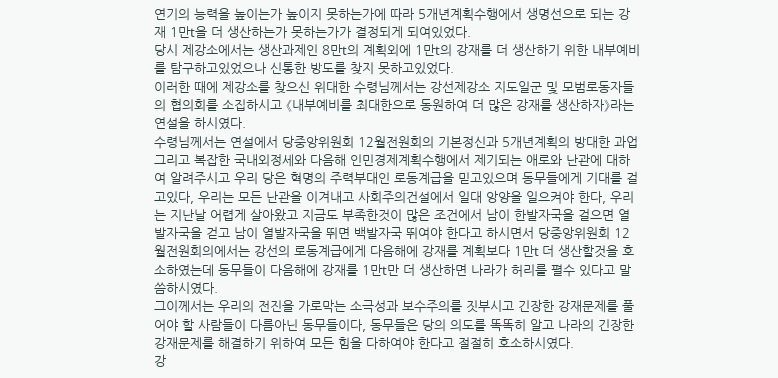연기의 능력을 높이는가 높이지 못하는가에 따라 5개년계획수행에서 생명선으로 되는 강재 1만t을 더 생산하는가 못하는가가 결정되게 되여있었다.
당시 제강소에서는 생산과제인 8만t의 계획외에 1만t의 강재를 더 생산하기 위한 내부예비를 탐구하고있었으나 신통한 방도를 찾지 못하고있었다.
이러한 때에 제강소를 찾으신 위대한 수령님께서는 강선제강소 지도일군 및 모범로동자들의 협의회를 소집하시고 《내부예비를 최대한으로 동원하여 더 많은 강재를 생산하자》라는 연설을 하시였다.
수령님께서는 연설에서 당중앙위원회 12월전원회의 기본정신과 5개년계획의 방대한 과업 그리고 복잡한 국내외정세와 다음해 인민경제계획수행에서 제기되는 애로와 난관에 대하여 알려주시고 우리 당은 혁명의 주력부대인 로동계급을 믿고있으며 동무들에게 기대를 걸고있다, 우리는 모든 난관을 이겨내고 사회주의건설에서 일대 앙양을 일으켜야 한다, 우리는 지난날 어렵게 살아왔고 지금도 부족한것이 많은 조건에서 남이 한발자국을 걸으면 열발자국을 걷고 남이 열발자국을 뛰면 백발자국 뛰여야 한다고 하시면서 당중앙위원회 12월전원회의에서는 강선의 로동계급에게 다음해에 강재를 계획보다 1만t 더 생산할것을 호소하였는데 동무들이 다음해에 강재를 1만t만 더 생산하면 나라가 허리를 펼수 있다고 말씀하시였다.
그이께서는 우리의 전진을 가로막는 소극성과 보수주의를 짓부시고 긴장한 강재문제를 풀어야 할 사람들이 다름아닌 동무들이다, 동무들은 당의 의도를 똑똑히 알고 나라의 긴장한 강재문제를 해결하기 위하여 모든 힘을 다하여야 한다고 절절히 호소하시였다.
강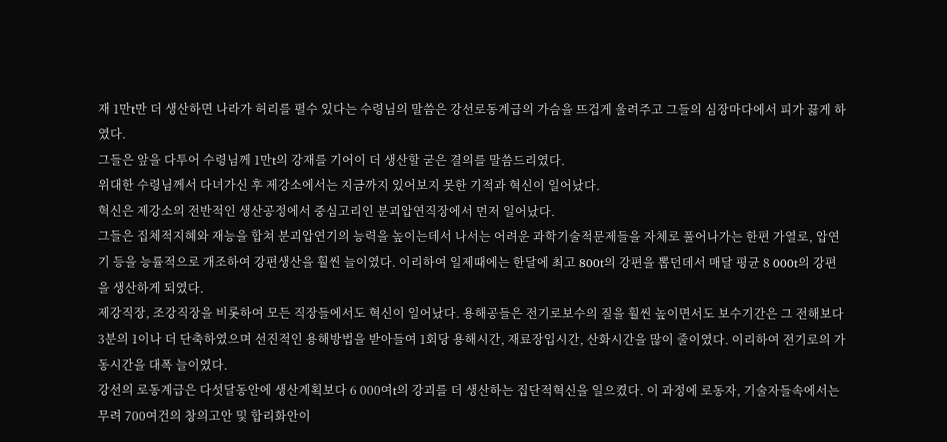재 1만t만 더 생산하면 나라가 허리를 펼수 있다는 수령님의 말씀은 강선로동계급의 가슴을 뜨겁게 울려주고 그들의 심장마다에서 피가 끓게 하였다.
그들은 앞을 다투어 수령님께 1만t의 강재를 기어이 더 생산할 굳은 결의를 말씀드리였다.
위대한 수령님께서 다녀가신 후 제강소에서는 지금까지 있어보지 못한 기적과 혁신이 일어났다.
혁신은 제강소의 전반적인 생산공정에서 중심고리인 분괴압연직장에서 먼저 일어났다.
그들은 집체적지혜와 재능을 합쳐 분괴압연기의 능력을 높이는데서 나서는 어려운 과학기술적문제들을 자체로 풀어나가는 한편 가열로, 압연기 등을 능률적으로 개조하여 강편생산을 훨씬 늘이였다. 이리하여 일제때에는 한달에 최고 800t의 강편을 뽑던데서 매달 평균 8 000t의 강편을 생산하게 되였다.
제강직장, 조강직장을 비롯하여 모든 직장들에서도 혁신이 일어났다. 용해공들은 전기로보수의 질을 훨씬 높이면서도 보수기간은 그 전해보다 3분의 1이나 더 단축하였으며 선진적인 용해방법을 받아들여 1회당 용해시간, 재료장입시간, 산화시간을 많이 줄이였다. 이리하여 전기로의 가동시간을 대폭 늘이였다.
강선의 로동계급은 다섯달동안에 생산계획보다 6 000여t의 강괴를 더 생산하는 집단적혁신을 일으켰다. 이 과정에 로동자, 기술자들속에서는 무려 700여건의 창의고안 및 합리화안이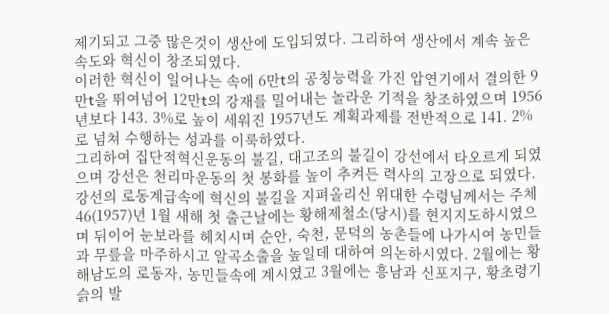제기되고 그중 많은것이 생산에 도입되였다. 그리하여 생산에서 계속 높은 속도와 혁신이 창조되였다.
이러한 혁신이 일어나는 속에 6만t의 공칭능력을 가진 압연기에서 결의한 9만t을 뛰여넘어 12만t의 강재를 밀어내는 놀라운 기적을 창조하였으며 1956년보다 143. 3%로 높이 세워진 1957년도 계획과제를 전반적으로 141. 2%로 넘쳐 수행하는 성과를 이룩하였다.
그리하여 집단적혁신운동의 불길, 대고조의 불길이 강선에서 타오르게 되였으며 강선은 천리마운동의 첫 봉화를 높이 추켜든 력사의 고장으로 되였다.
강선의 로동계급속에 혁신의 불길을 지펴올리신 위대한 수령님께서는 주체46(1957)년 1월 새해 첫 출근날에는 황해제철소(당시)를 현지지도하시였으며 뒤이어 눈보라를 헤치시며 순안, 숙천, 문덕의 농촌들에 나가시여 농민들과 무릎을 마주하시고 알곡소출을 높일데 대하여 의논하시였다. 2월에는 황해남도의 로동자, 농민들속에 계시였고 3월에는 흥남과 신포지구, 황초령기슭의 발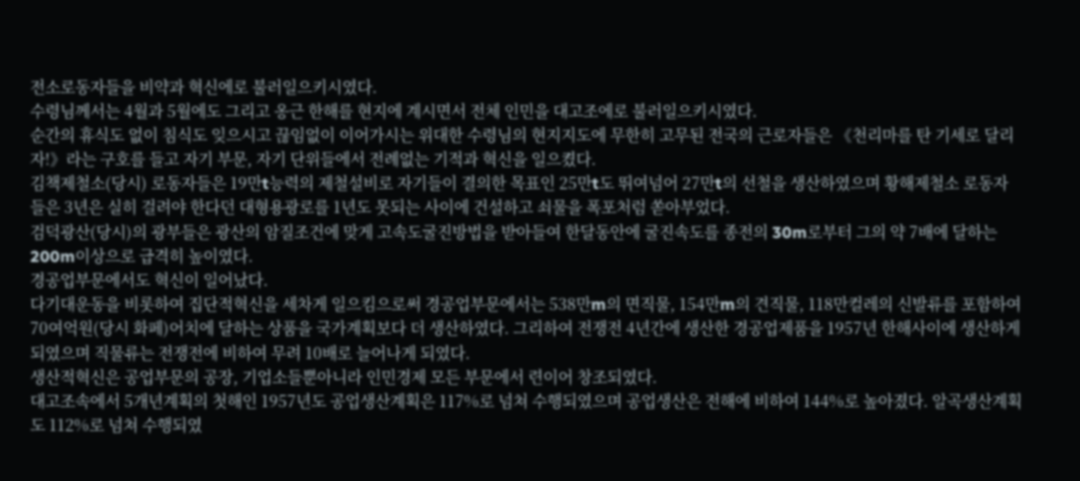전소로동자들을 비약과 혁신에로 불러일으키시였다.
수령님께서는 4월과 5월에도 그리고 옹근 한해를 현지에 계시면서 전체 인민을 대고조에로 불러일으키시였다.
순간의 휴식도 없이 침식도 잊으시고 끊임없이 이어가시는 위대한 수령님의 현지지도에 무한히 고무된 전국의 근로자들은 《천리마를 탄 기세로 달리자!》라는 구호를 들고 자기 부문, 자기 단위들에서 전례없는 기적과 혁신을 일으켰다.
김책제철소(당시) 로동자들은 19만t능력의 제철설비로 자기들이 결의한 목표인 25만t도 뛰여넘어 27만t의 선철을 생산하였으며 황해제철소 로동자들은 3년은 실히 걸려야 한다던 대형용광로를 1년도 못되는 사이에 건설하고 쇠물을 폭포처럼 쏟아부었다.
검덕광산(당시)의 광부들은 광산의 암질조건에 맞게 고속도굴진방법을 받아들여 한달동안에 굴진속도를 종전의 30m로부터 그의 약 7배에 달하는 200m이상으로 급격히 높이였다.
경공업부문에서도 혁신이 일어났다.
다기대운동을 비롯하여 집단적혁신을 세차게 일으킴으로써 경공업부문에서는 538만m의 면직물, 154만m의 견직물, 118만컬레의 신발류를 포함하여 70여억원(당시 화페)어치에 달하는 상품을 국가계획보다 더 생산하였다. 그리하여 전쟁전 4년간에 생산한 경공업제품을 1957년 한해사이에 생산하게 되였으며 직물류는 전쟁전에 비하여 무려 10배로 늘어나게 되였다.
생산적혁신은 공업부문의 공장, 기업소들뿐아니라 인민경제 모든 부문에서 련이어 창조되였다.
대고조속에서 5개년계획의 첫해인 1957년도 공업생산계획은 117%로 넘쳐 수행되였으며 공업생산은 전해에 비하여 144%로 높아졌다. 알곡생산계획도 112%로 넘쳐 수행되였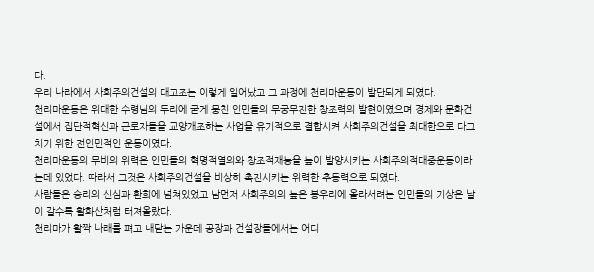다.
우리 나라에서 사회주의건설의 대고조는 이렇게 일어났고 그 과정에 천리마운동이 발단되게 되였다.
천리마운동은 위대한 수령님의 두리에 굳게 뭉친 인민들의 무궁무진한 창조력의 발현이였으며 경제와 문화건설에서 집단적혁신과 근로자들을 교양개조하는 사업을 유기적으로 결합시켜 사회주의건설을 최대한으로 다그치기 위한 전인민적인 운동이였다.
천리마운동의 무비의 위력은 인민들의 혁명적열의와 창조적재능을 높이 발양시키는 사회주의적대중운동이라는데 있었다. 따라서 그것은 사회주의건설을 비상히 촉진시키는 위력한 추동력으로 되였다.
사람들은 승리의 신심과 환희에 넘쳐있었고 남먼저 사회주의의 높은 봉우리에 올라서려는 인민들의 기상은 날이 갈수록 활화산처럼 터져올랐다.
천리마가 활짝 나래를 펴고 내닫는 가운데 공장과 건설장들에서는 어디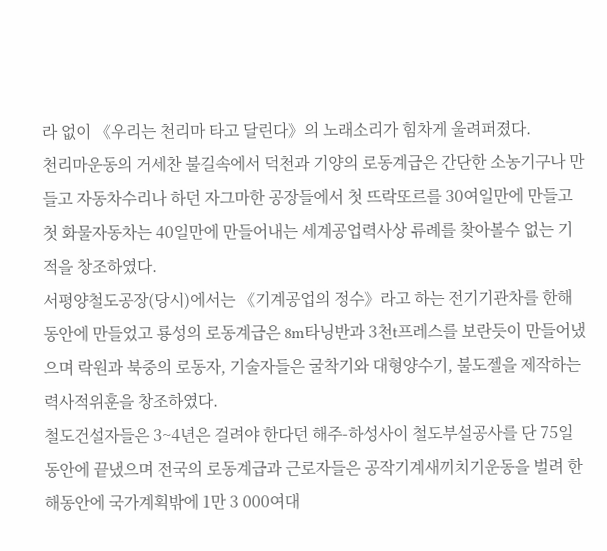라 없이 《우리는 천리마 타고 달린다》의 노래소리가 힘차게 울려퍼졌다.
천리마운동의 거세찬 불길속에서 덕천과 기양의 로동계급은 간단한 소농기구나 만들고 자동차수리나 하던 자그마한 공장들에서 첫 뜨락또르를 30여일만에 만들고 첫 화물자동차는 40일만에 만들어내는 세계공업력사상 류례를 찾아볼수 없는 기적을 창조하였다.
서평양철도공장(당시)에서는 《기계공업의 정수》라고 하는 전기기관차를 한해동안에 만들었고 룡성의 로동계급은 8m타닝반과 3천t프레스를 보란듯이 만들어냈으며 락원과 북중의 로동자, 기술자들은 굴착기와 대형양수기, 불도젤을 제작하는 력사적위훈을 창조하였다.
철도건설자들은 3~4년은 걸려야 한다던 해주-하성사이 철도부설공사를 단 75일동안에 끝냈으며 전국의 로동계급과 근로자들은 공작기계새끼치기운동을 벌려 한해동안에 국가계획밖에 1만 3 000여대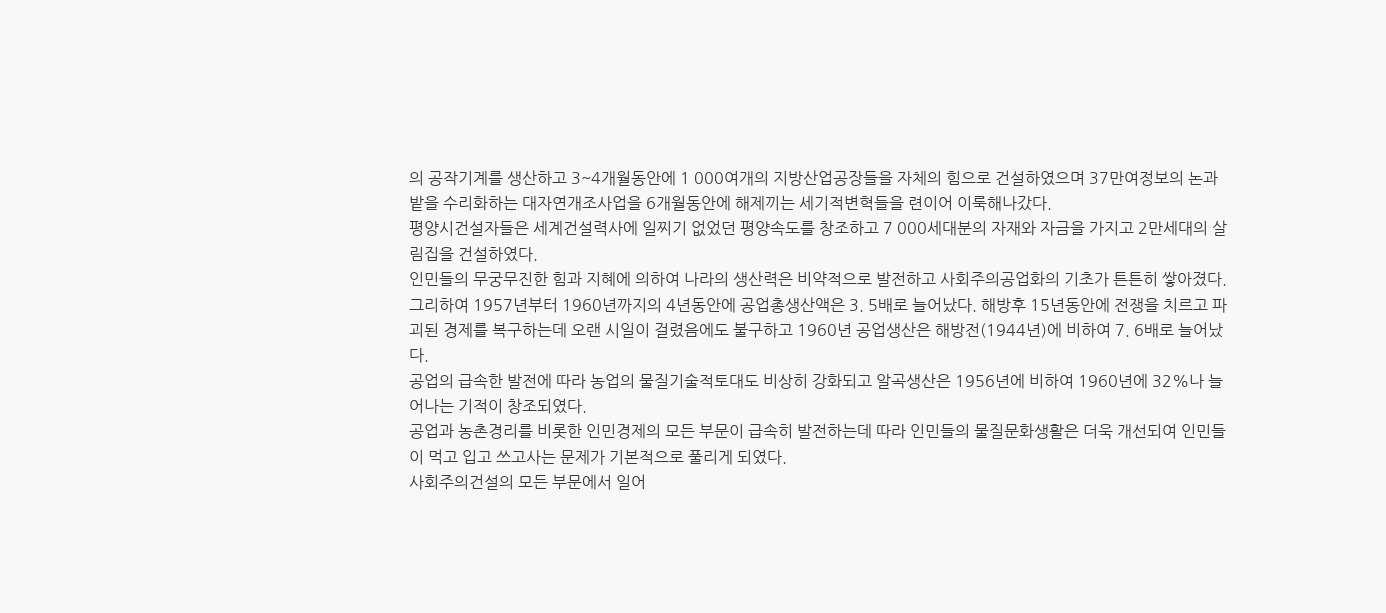의 공작기계를 생산하고 3~4개월동안에 1 000여개의 지방산업공장들을 자체의 힘으로 건설하였으며 37만여정보의 논과 밭을 수리화하는 대자연개조사업을 6개월동안에 해제끼는 세기적변혁들을 련이어 이룩해나갔다.
평양시건설자들은 세계건설력사에 일찌기 없었던 평양속도를 창조하고 7 000세대분의 자재와 자금을 가지고 2만세대의 살림집을 건설하였다.
인민들의 무궁무진한 힘과 지혜에 의하여 나라의 생산력은 비약적으로 발전하고 사회주의공업화의 기초가 튼튼히 쌓아졌다.
그리하여 1957년부터 1960년까지의 4년동안에 공업총생산액은 3. 5배로 늘어났다. 해방후 15년동안에 전쟁을 치르고 파괴된 경제를 복구하는데 오랜 시일이 걸렸음에도 불구하고 1960년 공업생산은 해방전(1944년)에 비하여 7. 6배로 늘어났다.
공업의 급속한 발전에 따라 농업의 물질기술적토대도 비상히 강화되고 알곡생산은 1956년에 비하여 1960년에 32%나 늘어나는 기적이 창조되였다.
공업과 농촌경리를 비롯한 인민경제의 모든 부문이 급속히 발전하는데 따라 인민들의 물질문화생활은 더욱 개선되여 인민들이 먹고 입고 쓰고사는 문제가 기본적으로 풀리게 되였다.
사회주의건설의 모든 부문에서 일어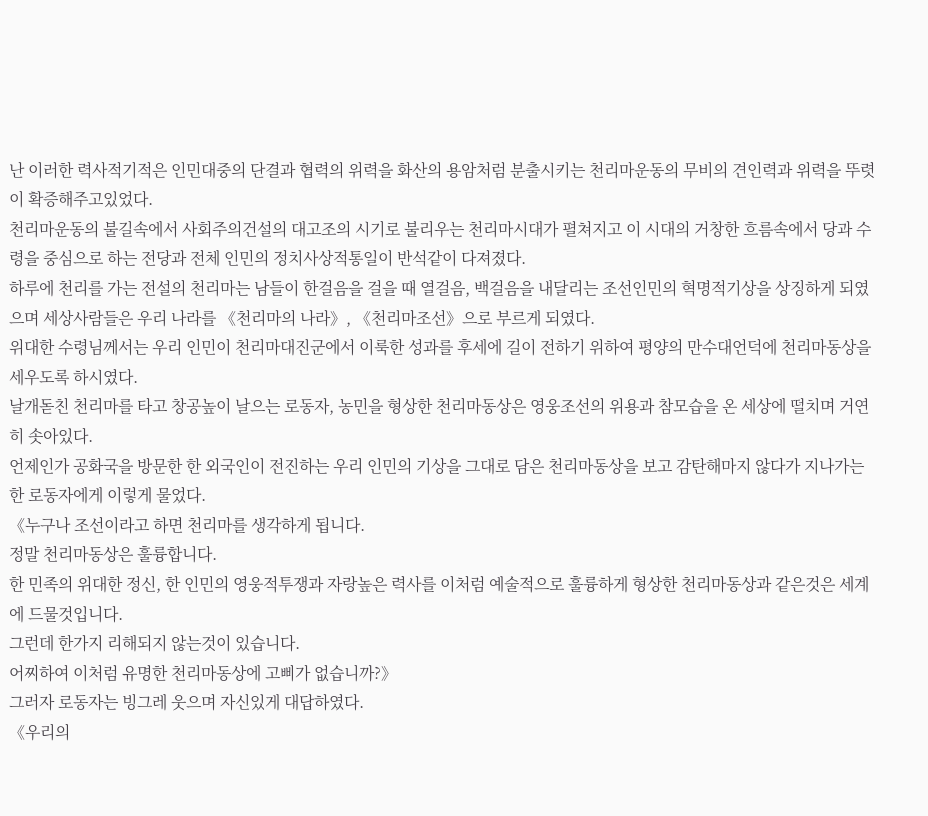난 이러한 력사적기적은 인민대중의 단결과 협력의 위력을 화산의 용암처럼 분출시키는 천리마운동의 무비의 견인력과 위력을 뚜렷이 확증해주고있었다.
천리마운동의 불길속에서 사회주의건설의 대고조의 시기로 불리우는 천리마시대가 펼쳐지고 이 시대의 거창한 흐름속에서 당과 수령을 중심으로 하는 전당과 전체 인민의 정치사상적통일이 반석같이 다져졌다.
하루에 천리를 가는 전설의 천리마는 남들이 한걸음을 걸을 때 열걸음, 백걸음을 내달리는 조선인민의 혁명적기상을 상징하게 되였으며 세상사람들은 우리 나라를 《천리마의 나라》, 《천리마조선》으로 부르게 되였다.
위대한 수령님께서는 우리 인민이 천리마대진군에서 이룩한 성과를 후세에 길이 전하기 위하여 평양의 만수대언덕에 천리마동상을 세우도록 하시였다.
날개돋친 천리마를 타고 창공높이 날으는 로동자, 농민을 형상한 천리마동상은 영웅조선의 위용과 참모습을 온 세상에 떨치며 거연히 솟아있다.
언제인가 공화국을 방문한 한 외국인이 전진하는 우리 인민의 기상을 그대로 담은 천리마동상을 보고 감탄해마지 않다가 지나가는 한 로동자에게 이렇게 물었다.
《누구나 조선이라고 하면 천리마를 생각하게 됩니다.
정말 천리마동상은 훌륭합니다.
한 민족의 위대한 정신, 한 인민의 영웅적투쟁과 자랑높은 력사를 이처럼 예술적으로 훌륭하게 형상한 천리마동상과 같은것은 세계에 드물것입니다.
그런데 한가지 리해되지 않는것이 있습니다.
어찌하여 이처럼 유명한 천리마동상에 고삐가 없습니까?》
그러자 로동자는 빙그레 웃으며 자신있게 대답하였다.
《우리의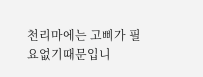천리마에는 고삐가 필요없기때문입니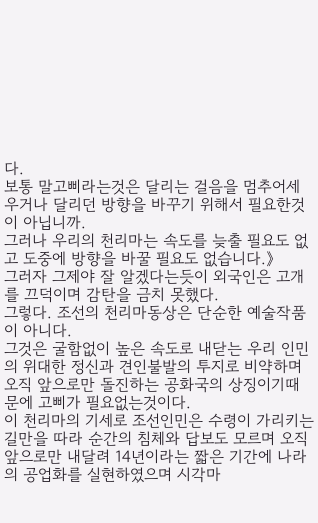다.
보통 말고삐라는것은 달리는 걸음을 멈추어세우거나 달리던 방향을 바꾸기 위해서 필요한것이 아닙니까.
그러나 우리의 천리마는 속도를 늦출 필요도 없고 도중에 방향을 바꿀 필요도 없습니다.》
그러자 그제야 잘 알겠다는듯이 외국인은 고개를 끄덕이며 감탄을 금치 못했다.
그렇다. 조선의 천리마동상은 단순한 예술작품이 아니다.
그것은 굴함없이 높은 속도로 내닫는 우리 인민의 위대한 정신과 견인불발의 투지로 비약하며 오직 앞으로만 돌진하는 공화국의 상징이기때문에 고삐가 필요없는것이다.
이 천리마의 기세로 조선인민은 수령이 가리키는 길만을 따라 순간의 침체와 답보도 모르며 오직 앞으로만 내달려 14년이라는 짧은 기간에 나라의 공업화를 실현하였으며 시각마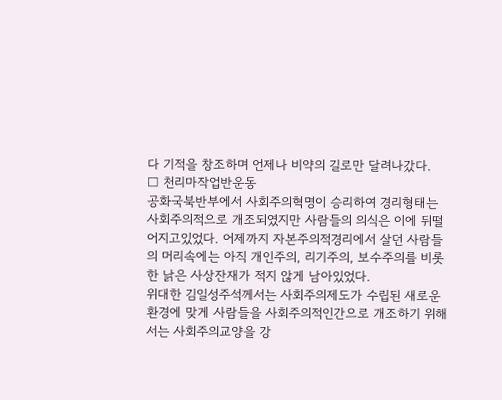다 기적을 창조하며 언제나 비약의 길로만 달려나갔다.
□ 천리마작업반운동
공화국북반부에서 사회주의혁명이 승리하여 경리형태는 사회주의적으로 개조되였지만 사람들의 의식은 이에 뒤떨어지고있었다. 어제까지 자본주의적경리에서 살던 사람들의 머리속에는 아직 개인주의, 리기주의, 보수주의를 비롯한 낡은 사상잔재가 적지 않게 남아있었다.
위대한 김일성주석께서는 사회주의제도가 수립된 새로운 환경에 맞게 사람들을 사회주의적인간으로 개조하기 위해서는 사회주의교양을 강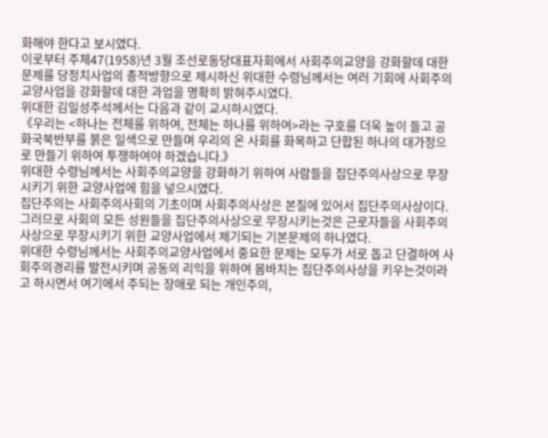화해야 한다고 보시였다.
이로부터 주체47(1958)년 3월 조선로동당대표자회에서 사회주의교양을 강화할데 대한 문제를 당정치사업의 총적방향으로 제시하신 위대한 수령님께서는 여러 기회에 사회주의교양사업을 강화할데 대한 과업을 명확히 밝혀주시였다.
위대한 김일성주석께서는 다음과 같이 교시하시였다.
《우리는 <하나는 전체를 위하여, 전체는 하나를 위하여>라는 구호를 더욱 높이 들고 공화국북반부를 붉은 일색으로 만들며 우리의 온 사회를 화목하고 단합된 하나의 대가정으로 만들기 위하여 투쟁하여야 하겠습니다.》
위대한 수령님께서는 사회주의교양을 강화하기 위하여 사람들을 집단주의사상으로 무장시키기 위한 교양사업에 힘을 넣으시였다.
집단주의는 사회주의사회의 기초이며 사회주의사상은 본질에 있어서 집단주의사상이다. 그러므로 사회의 모든 성원들을 집단주의사상으로 무장시키는것은 근로자들을 사회주의사상으로 무장시키기 위한 교양사업에서 제기되는 기본문제의 하나였다.
위대한 수령님께서는 사회주의교양사업에서 중요한 문제는 모두가 서로 돕고 단결하여 사회주의경리를 발전시키며 공동의 리익을 위하여 몸바치는 집단주의사상을 키우는것이라고 하시면서 여기에서 주되는 장애로 되는 개인주의,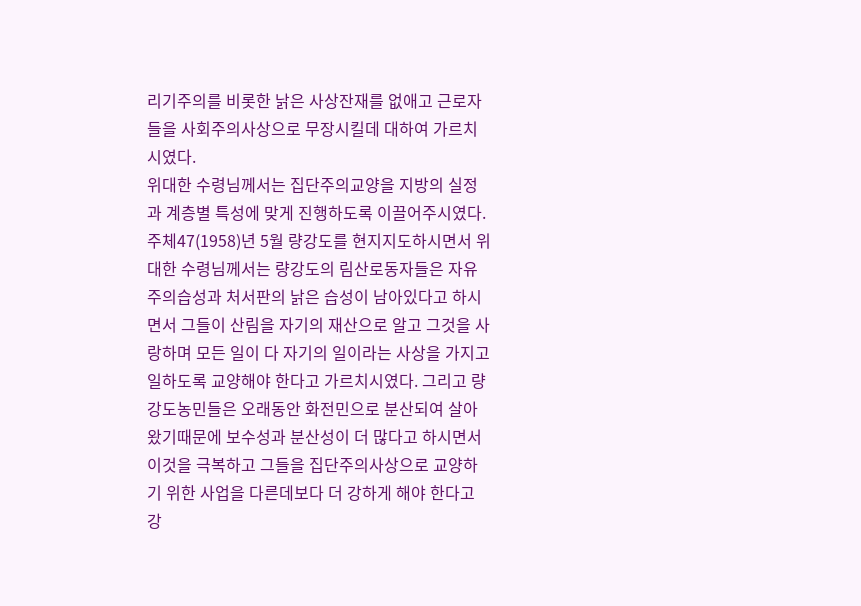리기주의를 비롯한 낡은 사상잔재를 없애고 근로자들을 사회주의사상으로 무장시킬데 대하여 가르치시였다.
위대한 수령님께서는 집단주의교양을 지방의 실정과 계층별 특성에 맞게 진행하도록 이끌어주시였다.
주체47(1958)년 5월 량강도를 현지지도하시면서 위대한 수령님께서는 량강도의 림산로동자들은 자유주의습성과 처서판의 낡은 습성이 남아있다고 하시면서 그들이 산림을 자기의 재산으로 알고 그것을 사랑하며 모든 일이 다 자기의 일이라는 사상을 가지고 일하도록 교양해야 한다고 가르치시였다. 그리고 량강도농민들은 오래동안 화전민으로 분산되여 살아왔기때문에 보수성과 분산성이 더 많다고 하시면서 이것을 극복하고 그들을 집단주의사상으로 교양하기 위한 사업을 다른데보다 더 강하게 해야 한다고 강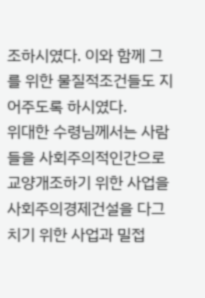조하시였다. 이와 함께 그를 위한 물질적조건들도 지어주도록 하시였다.
위대한 수령님께서는 사람들을 사회주의적인간으로 교양개조하기 위한 사업을 사회주의경제건설을 다그치기 위한 사업과 밀접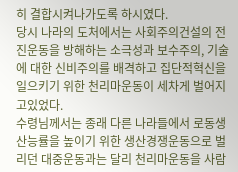히 결합시켜나가도록 하시였다.
당시 나라의 도처에서는 사회주의건설의 전진운동을 방해하는 소극성과 보수주의, 기술에 대한 신비주의를 배격하고 집단적혁신을 일으키기 위한 천리마운동이 세차게 벌어지고있었다.
수령님께서는 종래 다른 나라들에서 로동생산능률을 높이기 위한 생산경쟁운동으로 벌리던 대중운동과는 달리 천리마운동을 사람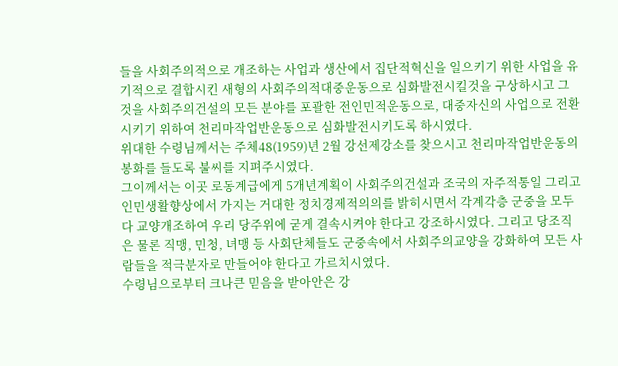들을 사회주의적으로 개조하는 사업과 생산에서 집단적혁신을 일으키기 위한 사업을 유기적으로 결합시킨 새형의 사회주의적대중운동으로 심화발전시킬것을 구상하시고 그것을 사회주의건설의 모든 분야를 포괄한 전인민적운동으로, 대중자신의 사업으로 전환시키기 위하여 천리마작업반운동으로 심화발전시키도록 하시였다.
위대한 수령님께서는 주체48(1959)년 2월 강선제강소를 찾으시고 천리마작업반운동의 봉화를 들도록 불씨를 지펴주시였다.
그이께서는 이곳 로동계급에게 5개년계획이 사회주의건설과 조국의 자주적통일 그리고 인민생활향상에서 가지는 거대한 정치경제적의의를 밝히시면서 각계각층 군중을 모두다 교양개조하여 우리 당주위에 굳게 결속시켜야 한다고 강조하시였다. 그리고 당조직은 물론 직맹, 민청, 녀맹 등 사회단체들도 군중속에서 사회주의교양을 강화하여 모든 사람들을 적극분자로 만들어야 한다고 가르치시였다.
수령님으로부터 크나큰 믿음을 받아안은 강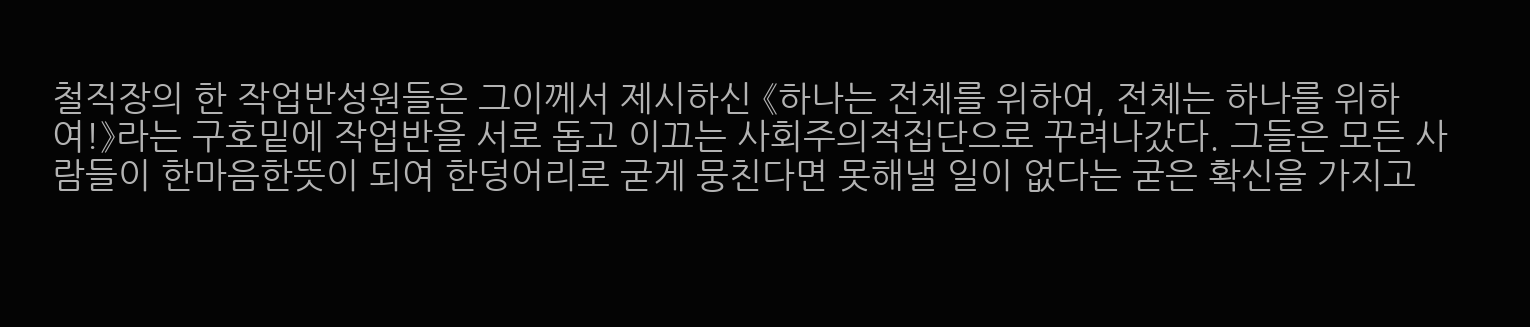철직장의 한 작업반성원들은 그이께서 제시하신 《하나는 전체를 위하여, 전체는 하나를 위하여!》라는 구호밑에 작업반을 서로 돕고 이끄는 사회주의적집단으로 꾸려나갔다. 그들은 모든 사람들이 한마음한뜻이 되여 한덩어리로 굳게 뭉친다면 못해낼 일이 없다는 굳은 확신을 가지고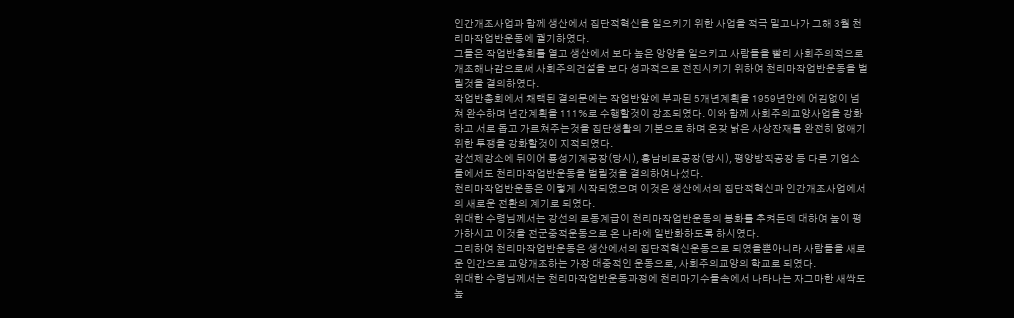인간개조사업과 함께 생산에서 집단적혁신을 일으키기 위한 사업을 적극 밀고나가 그해 3월 천리마작업반운동에 궐기하였다.
그들은 작업반총회를 열고 생산에서 보다 높은 앙양을 일으키고 사람들을 빨리 사회주의적으로 개조해나감으로써 사회주의건설을 보다 성과적으로 전진시키기 위하여 천리마작업반운동을 벌릴것을 결의하였다.
작업반총회에서 채택된 결의문에는 작업반앞에 부과된 5개년계획을 1959년안에 어김없이 넘쳐 완수하며 년간계획을 111%로 수행할것이 강조되였다. 이와 함께 사회주의교양사업을 강화하고 서로 돕고 가르쳐주는것을 집단생활의 기본으로 하며 온갖 낡은 사상잔재를 완전히 없애기 위한 투쟁을 강화할것이 지적되였다.
강선제강소에 뒤이어 룡성기계공장(당시), 흥남비료공장(당시), 평양방직공장 등 다른 기업소들에서도 천리마작업반운동을 벌릴것을 결의하여나섰다.
천리마작업반운동은 이렇게 시작되였으며 이것은 생산에서의 집단적혁신과 인간개조사업에서의 새로운 전환의 계기로 되였다.
위대한 수령님께서는 강선의 로동계급이 천리마작업반운동의 봉화를 추켜든데 대하여 높이 평가하시고 이것을 전군중적운동으로 온 나라에 일반화하도록 하시였다.
그리하여 천리마작업반운동은 생산에서의 집단적혁신운동으로 되였을뿐아니라 사람들을 새로운 인간으로 교양개조하는 가장 대중적인 운동으로, 사회주의교양의 학교로 되였다.
위대한 수령님께서는 천리마작업반운동과정에 천리마기수들속에서 나타나는 자그마한 새싹도 높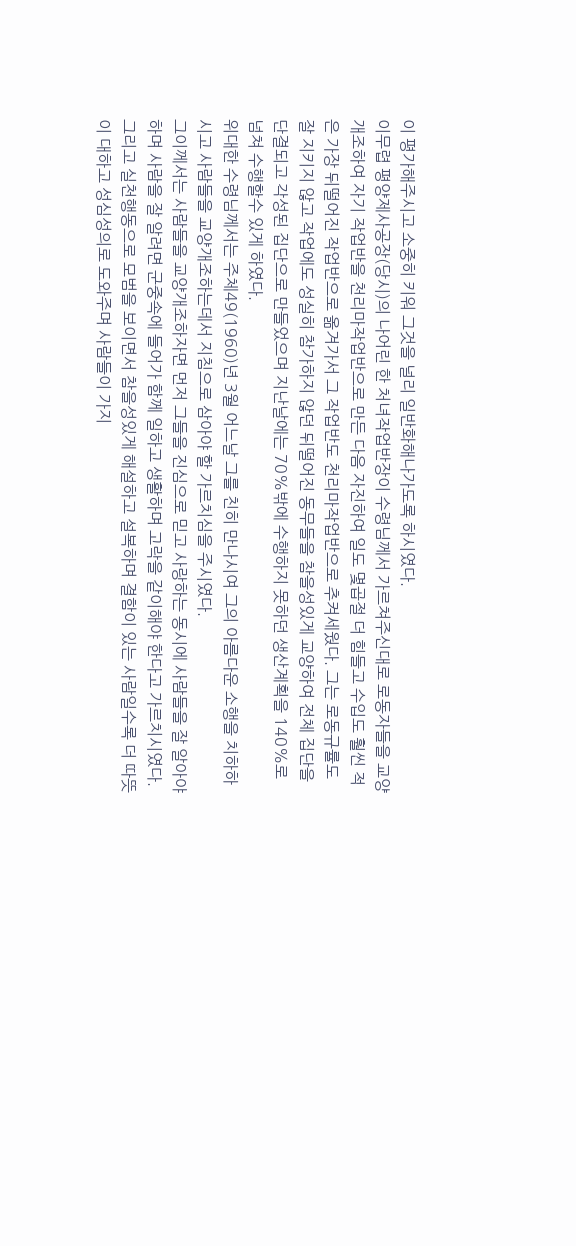이 평가해주시고 소중히 키워 그것을 널리 일반화해나가도록 하시였다.
이무렵 평양제사공장(당시)의 나어린 한 처녀작업반장이 수령님께서 가르쳐주신대로 로동자들을 교양개조하여 자기 작업반을 천리마작업반으로 만든 다음 자진하여 일도 몇곱절 더 힘들고 수입도 훨씬 적은 가장 뒤떨어진 작업반으로 옮겨가서 그 작업반도 천리마작업반으로 추켜세웠다. 그는 로동규률도 잘 지키지 않고 작업에도 성실히 참가하지 않던 뒤떨어진 동무들을 참을성있게 교양하여 전체 집단을 단결되고 각성된 집단으로 만들었으며 지난날에는 70%밖에 수행하지 못하던 생산계획을 140%로 넘쳐 수행할수 있게 하였다.
위대한 수령님께서는 주체49(1960)년 3월 어느날 그를 친히 만나시여 그의 아름다운 소행을 치하하시고 사람들을 교양개조하는데서 지침으로 삼아야 할 가르치심을 주시였다.
그이께서는 사람들을 교양개조하자면 먼저 그들을 진심으로 믿고 사랑하는 동시에 사람들을 잘 알아야 하며 사람을 잘 알려면 군중속에 들어가 함께 일하고 생활하며 고락을 같이해야 한다고 가르치시였다. 그리고 실천행동으로 모범을 보이면서 참을성있게 해설하고 설복하며 결함이 있는 사람일수록 더 따뜻이 대하고 성심성의로 도와주며 사람들이 가지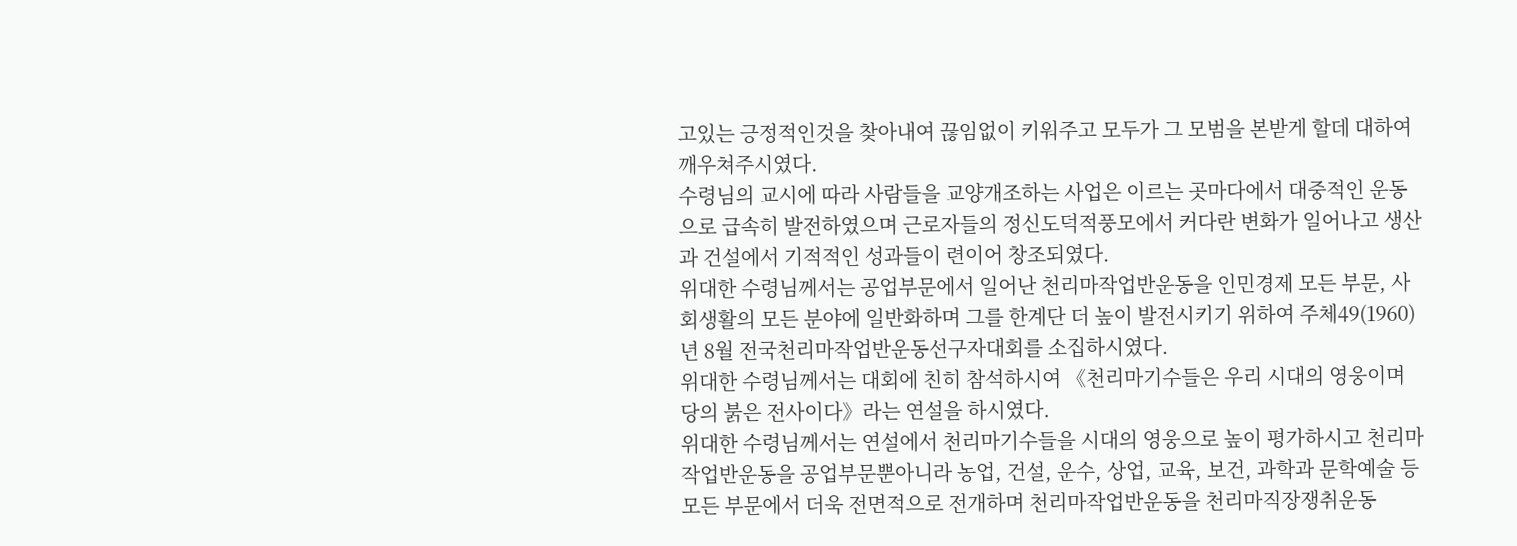고있는 긍정적인것을 찾아내여 끊임없이 키워주고 모두가 그 모범을 본받게 할데 대하여 깨우쳐주시였다.
수령님의 교시에 따라 사람들을 교양개조하는 사업은 이르는 곳마다에서 대중적인 운동으로 급속히 발전하였으며 근로자들의 정신도덕적풍모에서 커다란 변화가 일어나고 생산과 건설에서 기적적인 성과들이 련이어 창조되였다.
위대한 수령님께서는 공업부문에서 일어난 천리마작업반운동을 인민경제 모든 부문, 사회생활의 모든 분야에 일반화하며 그를 한계단 더 높이 발전시키기 위하여 주체49(1960)년 8월 전국천리마작업반운동선구자대회를 소집하시였다.
위대한 수령님께서는 대회에 친히 참석하시여 《천리마기수들은 우리 시대의 영웅이며 당의 붉은 전사이다》라는 연설을 하시였다.
위대한 수령님께서는 연설에서 천리마기수들을 시대의 영웅으로 높이 평가하시고 천리마작업반운동을 공업부문뿐아니라 농업, 건설, 운수, 상업, 교육, 보건, 과학과 문학예술 등 모든 부문에서 더욱 전면적으로 전개하며 천리마작업반운동을 천리마직장쟁취운동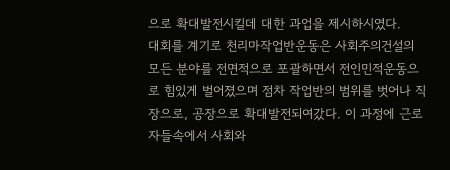으로 확대발전시킬데 대한 과업을 제시하시였다.
대회를 계기로 천리마작업반운동은 사회주의건설의 모든 분야를 전면적으로 포괄하면서 전인민적운동으로 힘있게 벌어졌으며 점차 작업반의 범위를 벗어나 직장으로, 공장으로 확대발전되여갔다. 이 과정에 근로자들속에서 사회와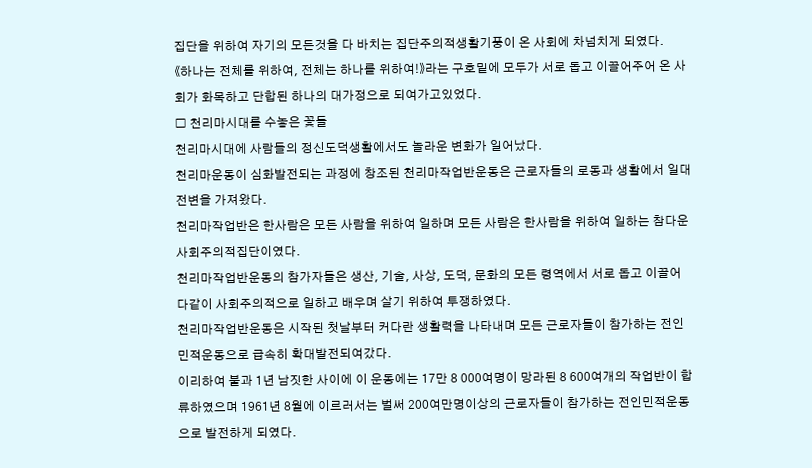집단을 위하여 자기의 모든것을 다 바치는 집단주의적생활기풍이 온 사회에 차넘치게 되였다.
《하나는 전체를 위하여, 전체는 하나를 위하여!》라는 구호밑에 모두가 서로 돕고 이끌어주어 온 사회가 화목하고 단합된 하나의 대가정으로 되여가고있었다.
□ 천리마시대를 수놓은 꽃들
천리마시대에 사람들의 정신도덕생활에서도 놀라운 변화가 일어났다.
천리마운동이 심화발전되는 과정에 창조된 천리마작업반운동은 근로자들의 로동과 생활에서 일대 전변을 가져왔다.
천리마작업반은 한사람은 모든 사람을 위하여 일하며 모든 사람은 한사람을 위하여 일하는 참다운 사회주의적집단이였다.
천리마작업반운동의 참가자들은 생산, 기술, 사상, 도덕, 문화의 모든 령역에서 서로 돕고 이끌어 다같이 사회주의적으로 일하고 배우며 살기 위하여 투쟁하였다.
천리마작업반운동은 시작된 첫날부터 커다란 생활력을 나타내며 모든 근로자들이 참가하는 전인민적운동으로 급속히 확대발전되여갔다.
이리하여 불과 1년 남짓한 사이에 이 운동에는 17만 8 000여명이 망라된 8 600여개의 작업반이 합류하였으며 1961년 8월에 이르러서는 벌써 200여만명이상의 근로자들이 참가하는 전인민적운동으로 발전하게 되였다.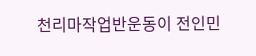천리마작업반운동이 전인민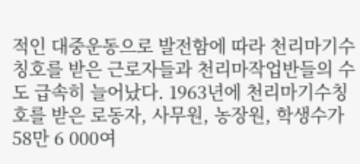적인 대중운동으로 발전함에 따라 천리마기수칭호를 받은 근로자들과 천리마작업반들의 수도 급속히 늘어났다. 1963년에 천리마기수칭호를 받은 로동자, 사무원, 농장원, 학생수가 58만 6 000여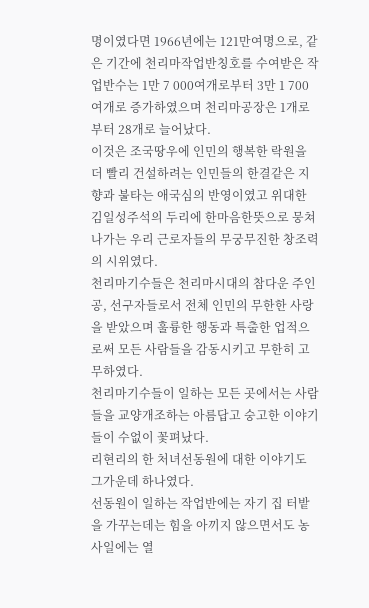명이였다면 1966년에는 121만여명으로, 같은 기간에 천리마작업반칭호를 수여받은 작업반수는 1만 7 000여개로부터 3만 1 700여개로 증가하였으며 천리마공장은 1개로부터 28개로 늘어났다.
이것은 조국땅우에 인민의 행복한 락원을 더 빨리 건설하려는 인민들의 한결같은 지향과 불타는 애국심의 반영이였고 위대한 김일성주석의 두리에 한마음한뜻으로 뭉쳐나가는 우리 근로자들의 무궁무진한 창조력의 시위였다.
천리마기수들은 천리마시대의 참다운 주인공, 선구자들로서 전체 인민의 무한한 사랑을 받았으며 훌륭한 행동과 특출한 업적으로써 모든 사람들을 감동시키고 무한히 고무하였다.
천리마기수들이 일하는 모든 곳에서는 사람들을 교양개조하는 아름답고 숭고한 이야기들이 수없이 꽃펴났다.
리현리의 한 처녀선동원에 대한 이야기도 그가운데 하나였다.
선동원이 일하는 작업반에는 자기 집 터밭을 가꾸는데는 힘을 아끼지 않으면서도 농사일에는 열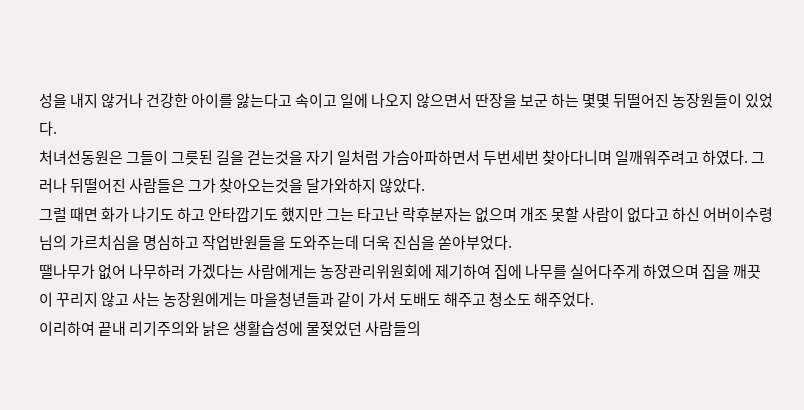성을 내지 않거나 건강한 아이를 앓는다고 속이고 일에 나오지 않으면서 딴장을 보군 하는 몇몇 뒤떨어진 농장원들이 있었다.
처녀선동원은 그들이 그릇된 길을 걷는것을 자기 일처럼 가슴아파하면서 두번세번 찾아다니며 일깨워주려고 하였다. 그러나 뒤떨어진 사람들은 그가 찾아오는것을 달가와하지 않았다.
그럴 때면 화가 나기도 하고 안타깝기도 했지만 그는 타고난 락후분자는 없으며 개조 못할 사람이 없다고 하신 어버이수령님의 가르치심을 명심하고 작업반원들을 도와주는데 더욱 진심을 쏟아부었다.
땔나무가 없어 나무하러 가겠다는 사람에게는 농장관리위원회에 제기하여 집에 나무를 실어다주게 하였으며 집을 깨끗이 꾸리지 않고 사는 농장원에게는 마을청년들과 같이 가서 도배도 해주고 청소도 해주었다.
이리하여 끝내 리기주의와 낡은 생활습성에 물젖었던 사람들의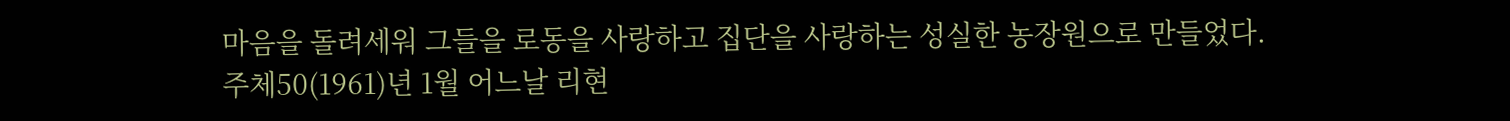마음을 돌려세워 그들을 로동을 사랑하고 집단을 사랑하는 성실한 농장원으로 만들었다.
주체50(1961)년 1월 어느날 리현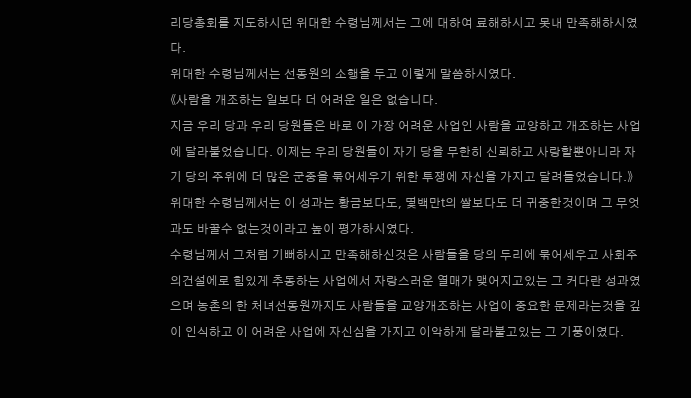리당총회를 지도하시던 위대한 수령님께서는 그에 대하여 료해하시고 못내 만족해하시였다.
위대한 수령님께서는 선동원의 소행을 두고 이렇게 말씀하시였다.
《사람을 개조하는 일보다 더 어려운 일은 없습니다.
지금 우리 당과 우리 당원들은 바로 이 가장 어려운 사업인 사람을 교양하고 개조하는 사업에 달라붙었습니다. 이제는 우리 당원들이 자기 당을 무한히 신뢰하고 사랑할뿐아니라 자기 당의 주위에 더 많은 군중을 묶어세우기 위한 투쟁에 자신을 가지고 달려들었습니다.》
위대한 수령님께서는 이 성과는 황금보다도, 몇백만t의 쌀보다도 더 귀중한것이며 그 무엇과도 바꿀수 없는것이라고 높이 평가하시였다.
수령님께서 그처럼 기뻐하시고 만족해하신것은 사람들을 당의 두리에 묶어세우고 사회주의건설에로 힘있게 추동하는 사업에서 자랑스러운 열매가 맺어지고있는 그 커다란 성과였으며 농촌의 한 처녀선동원까지도 사람들을 교양개조하는 사업이 중요한 문제라는것을 깊이 인식하고 이 어려운 사업에 자신심을 가지고 이악하게 달라붙고있는 그 기풍이였다.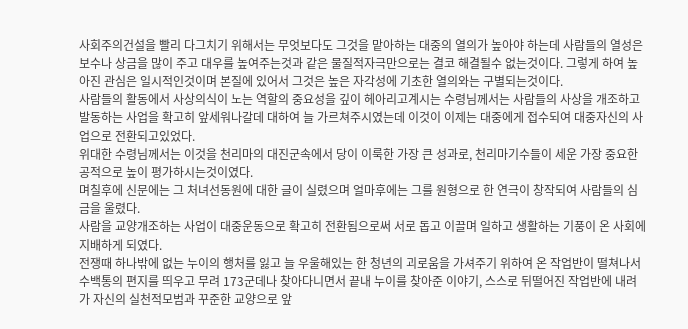사회주의건설을 빨리 다그치기 위해서는 무엇보다도 그것을 맡아하는 대중의 열의가 높아야 하는데 사람들의 열성은 보수나 상금을 많이 주고 대우를 높여주는것과 같은 물질적자극만으로는 결코 해결될수 없는것이다. 그렇게 하여 높아진 관심은 일시적인것이며 본질에 있어서 그것은 높은 자각성에 기초한 열의와는 구별되는것이다.
사람들의 활동에서 사상의식이 노는 역할의 중요성을 깊이 헤아리고계시는 수령님께서는 사람들의 사상을 개조하고 발동하는 사업을 확고히 앞세워나갈데 대하여 늘 가르쳐주시였는데 이것이 이제는 대중에게 접수되여 대중자신의 사업으로 전환되고있었다.
위대한 수령님께서는 이것을 천리마의 대진군속에서 당이 이룩한 가장 큰 성과로, 천리마기수들이 세운 가장 중요한 공적으로 높이 평가하시는것이였다.
며칠후에 신문에는 그 처녀선동원에 대한 글이 실렸으며 얼마후에는 그를 원형으로 한 연극이 창작되여 사람들의 심금을 울렸다.
사람을 교양개조하는 사업이 대중운동으로 확고히 전환됨으로써 서로 돕고 이끌며 일하고 생활하는 기풍이 온 사회에 지배하게 되였다.
전쟁때 하나밖에 없는 누이의 행처를 잃고 늘 우울해있는 한 청년의 괴로움을 가셔주기 위하여 온 작업반이 떨쳐나서 수백통의 편지를 띄우고 무려 173군데나 찾아다니면서 끝내 누이를 찾아준 이야기, 스스로 뒤떨어진 작업반에 내려가 자신의 실천적모범과 꾸준한 교양으로 앞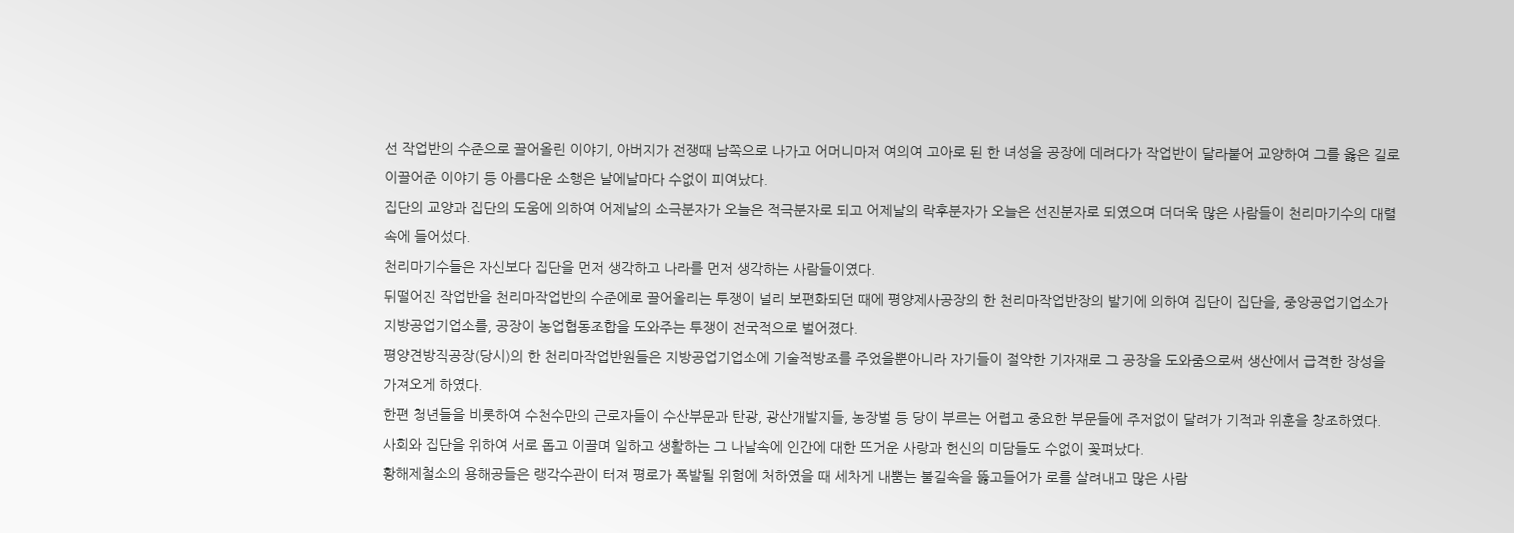선 작업반의 수준으로 끌어올린 이야기, 아버지가 전쟁때 남쪽으로 나가고 어머니마저 여의여 고아로 된 한 녀성을 공장에 데려다가 작업반이 달라붙어 교양하여 그를 옳은 길로 이끌어준 이야기 등 아름다운 소행은 날에날마다 수없이 피여났다.
집단의 교양과 집단의 도움에 의하여 어제날의 소극분자가 오늘은 적극분자로 되고 어제날의 락후분자가 오늘은 선진분자로 되였으며 더더욱 많은 사람들이 천리마기수의 대렬속에 들어섰다.
천리마기수들은 자신보다 집단을 먼저 생각하고 나라를 먼저 생각하는 사람들이였다.
뒤떨어진 작업반을 천리마작업반의 수준에로 끌어올리는 투쟁이 널리 보편화되던 때에 평양제사공장의 한 천리마작업반장의 발기에 의하여 집단이 집단을, 중앙공업기업소가 지방공업기업소를, 공장이 농업협동조합을 도와주는 투쟁이 전국적으로 벌어졌다.
평양견방직공장(당시)의 한 천리마작업반원들은 지방공업기업소에 기술적방조를 주었을뿐아니라 자기들이 절약한 기자재로 그 공장을 도와줌으로써 생산에서 급격한 장성을 가져오게 하였다.
한편 청년들을 비롯하여 수천수만의 근로자들이 수산부문과 탄광, 광산개발지들, 농장벌 등 당이 부르는 어렵고 중요한 부문들에 주저없이 달려가 기적과 위훈을 창조하였다.
사회와 집단을 위하여 서로 돕고 이끌며 일하고 생활하는 그 나날속에 인간에 대한 뜨거운 사랑과 헌신의 미담들도 수없이 꽃펴났다.
황해제철소의 용해공들은 랭각수관이 터져 평로가 폭발될 위험에 처하였을 때 세차게 내뿜는 불길속을 뚫고들어가 로를 살려내고 많은 사람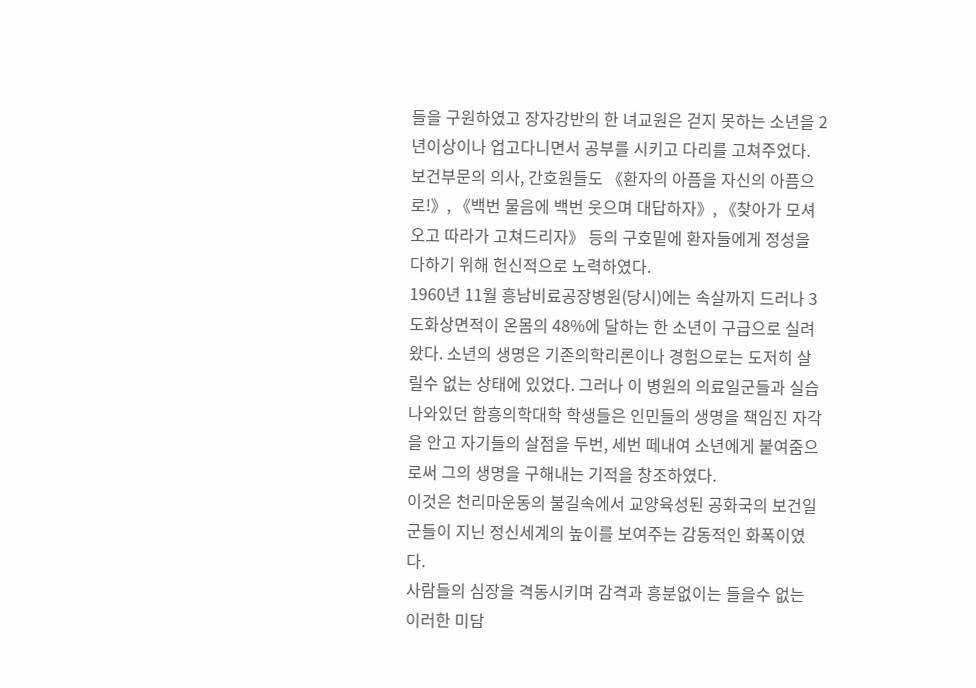들을 구원하였고 장자강반의 한 녀교원은 걷지 못하는 소년을 2년이상이나 업고다니면서 공부를 시키고 다리를 고쳐주었다.
보건부문의 의사, 간호원들도 《환자의 아픔을 자신의 아픔으로!》, 《백번 물음에 백번 웃으며 대답하자》, 《찾아가 모셔오고 따라가 고쳐드리자》 등의 구호밑에 환자들에게 정성을 다하기 위해 헌신적으로 노력하였다.
1960년 11월 흥남비료공장병원(당시)에는 속살까지 드러나 3도화상면적이 온몸의 48%에 달하는 한 소년이 구급으로 실려왔다. 소년의 생명은 기존의학리론이나 경험으로는 도저히 살릴수 없는 상태에 있었다. 그러나 이 병원의 의료일군들과 실습나와있던 함흥의학대학 학생들은 인민들의 생명을 책임진 자각을 안고 자기들의 살점을 두번, 세번 떼내여 소년에게 붙여줌으로써 그의 생명을 구해내는 기적을 창조하였다.
이것은 천리마운동의 불길속에서 교양육성된 공화국의 보건일군들이 지닌 정신세계의 높이를 보여주는 감동적인 화폭이였다.
사람들의 심장을 격동시키며 감격과 흥분없이는 들을수 없는 이러한 미담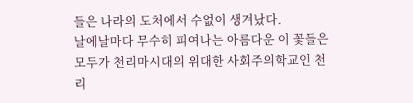들은 나라의 도처에서 수없이 생겨났다.
날에날마다 무수히 피여나는 아름다운 이 꽃들은 모두가 천리마시대의 위대한 사회주의학교인 천리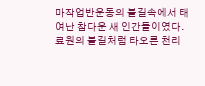마작업반운동의 불길속에서 태여난 참다운 새 인간들이였다.
료원의 불길처럼 타오른 천리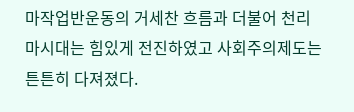마작업반운동의 거세찬 흐름과 더불어 천리마시대는 힘있게 전진하였고 사회주의제도는 튼튼히 다져졌다.